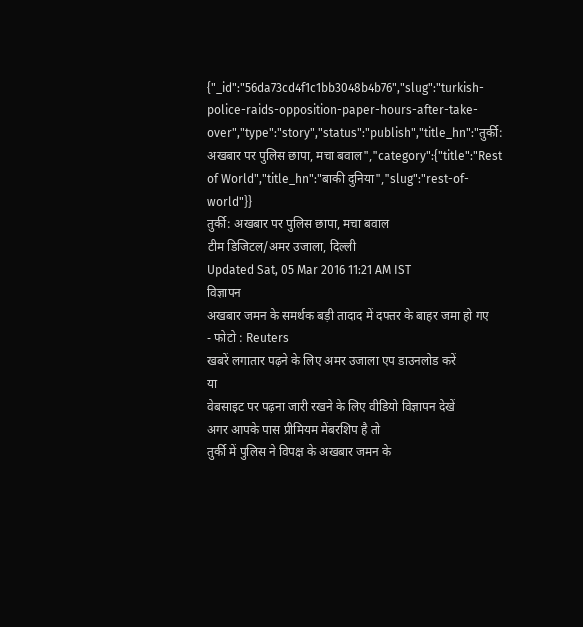{"_id":"56da73cd4f1c1bb3048b4b76","slug":"turkish-police-raids-opposition-paper-hours-after-take-over","type":"story","status":"publish","title_hn":"तुर्की: अखबार पर पुलिस छापा, मचा बवाल","category":{"title":"Rest of World","title_hn":"बाकी दुनिया","slug":"rest-of-world"}}
तुर्की: अखबार पर पुलिस छापा, मचा बवाल
टीम डिजिटल/अमर उजाला, दिल्ली
Updated Sat, 05 Mar 2016 11:21 AM IST
विज्ञापन
अखबार जमन के समर्थक बड़ी तादाद में दफ्तर के बाहर जमा हो गए
- फोटो : Reuters
खबरें लगातार पढ़ने के लिए अमर उजाला एप डाउनलोड करें
या
वेबसाइट पर पढ़ना जारी रखने के लिए वीडियो विज्ञापन देखें
अगर आपके पास प्रीमियम मेंबरशिप है तो
तुर्की में पुलिस ने विपक्ष के अखबार जमन के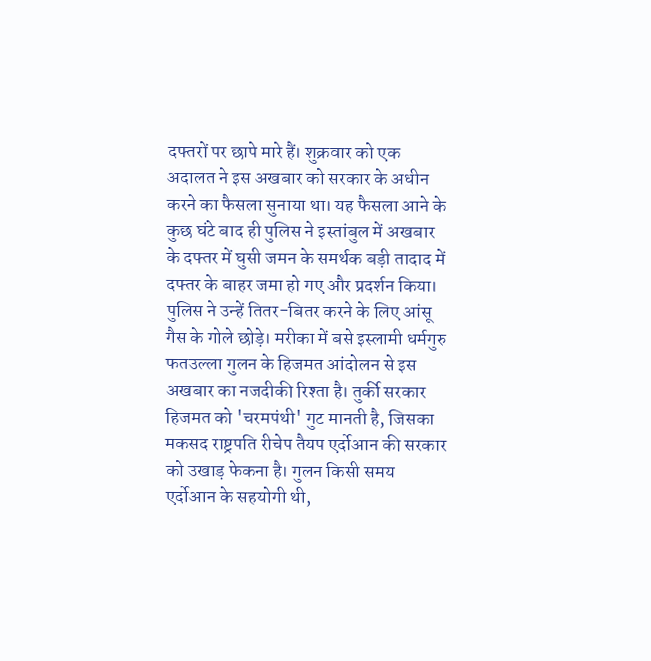दफ्तरों पर छापे मारे हैं। शुक्रवार को एक अदालत ने इस अखबार को सरकार के अधीन करने का फैसला सुनाया था। यह फैसला आने के कुछ घंटे बाद ही पुलिस ने इस्तांबुल में अखबार के दफ्तर में घुसी जमन के समर्थक बड़ी तादाद में दफ्तर के बाहर जमा हो गए और प्रदर्शन किया। पुलिस ने उन्हें तितर-बितर करने के लिए आंसू गैस के गोले छोड़े। मरीका में बसे इस्लामी धर्मगुरु फतउल्ला गुलन के हिजमत आंदोलन से इस अखबार का नजदीकी रिश्ता है। तुर्की सरकार हिजमत को 'चरमपंथी' गुट मानती है, जिसका मकसद राष्ट्रपति रीचेप तैयप एर्दोआन की सरकार को उखाड़ फेकना है। गुलन किसी समय एर्दोआन के सहयोगी थी,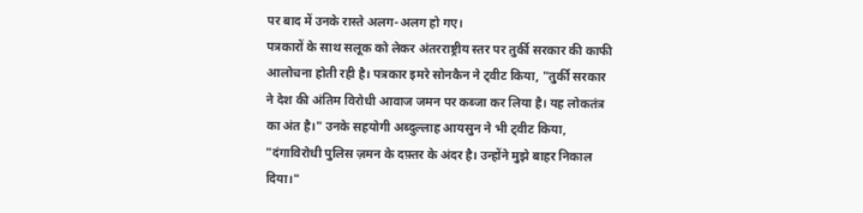पर बाद में उनके रास्ते अलग-अलग हो गए।
पत्रकारों के साथ सलूक को लेकर अंतरराष्ट्रीय स्तर पर तुर्की सरकार की काफी आलोचना होती रही है। पत्रकार इमरे सोनकैन ने ट्वीट किया, "तुर्की सरकार ने देश की अंतिम विरोधी आवाज जमन पर कब्जा कर लिया है। यह लोकतंत्र का अंत है।" उनके सहयोगी अब्दुल्लाह आयसुन ने भी ट्वीट किया, "दंगाविरोधी पुलिस ज़मन के दफ़्तर के अंदर है। उन्होंने मुझे बाहर निकाल दिया।"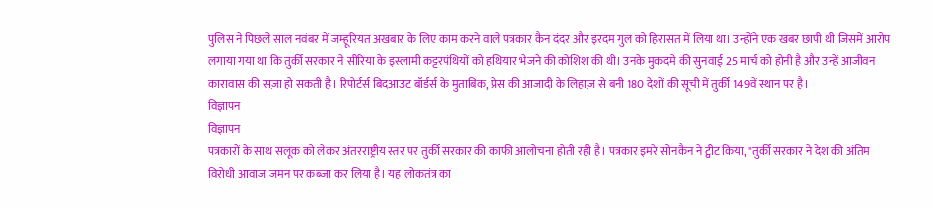पुलिस ने पिछले साल नवंबर में जम्हूरियत अखबार के लिए काम करने वाले पत्रकार कैन दंदर और इरदम गुल को हिरासत में लिया था। उन्होंने एक खबर छापी थी जिसमें आरोप लगाया गया था कि तुर्की सरकार ने सीरिया के इस्लामी कट्टरपंथियों को हथियार भेजने की कोशिश की थी। उनके मुकदमे की सुनवाई 25 मार्च को होनी है और उन्हें आजीवन कारावास की सज़ा हो सकती है। रिपोर्टर्स बिदआउट बॉर्डर्स के मुताबिक, प्रेस की आजादी के लिहाज़ से बनी 180 देशों की सूची में तुर्की 149वें स्थान पर है।
विज्ञापन
विज्ञापन
पत्रकारों के साथ सलूक को लेकर अंतरराष्ट्रीय स्तर पर तुर्की सरकार की काफी आलोचना होती रही है। पत्रकार इमरे सोनकैन ने ट्वीट किया, "तुर्की सरकार ने देश की अंतिम विरोधी आवाज जमन पर कब्जा कर लिया है। यह लोकतंत्र का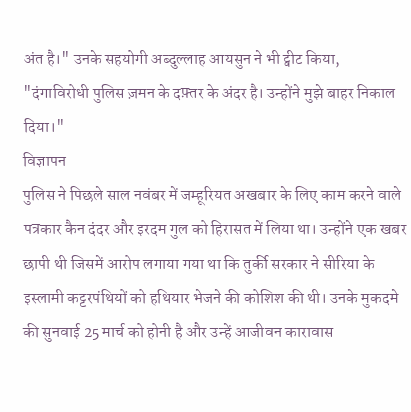अंत है।" उनके सहयोगी अब्दुल्लाह आयसुन ने भी ट्वीट किया, "दंगाविरोधी पुलिस ज़मन के दफ़्तर के अंदर है। उन्होंने मुझे बाहर निकाल दिया।"
विज्ञापन
पुलिस ने पिछले साल नवंबर में जम्हूरियत अखबार के लिए काम करने वाले पत्रकार कैन दंदर और इरदम गुल को हिरासत में लिया था। उन्होंने एक खबर छापी थी जिसमें आरोप लगाया गया था कि तुर्की सरकार ने सीरिया के इस्लामी कट्टरपंथियों को हथियार भेजने की कोशिश की थी। उनके मुकदमे की सुनवाई 25 मार्च को होनी है और उन्हें आजीवन कारावास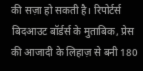की सज़ा हो सकती है। रिपोर्टर्स बिदआउट बॉर्डर्स के मुताबिक, प्रेस की आजादी के लिहाज़ से बनी 180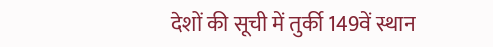देशों की सूची में तुर्की 149वें स्थान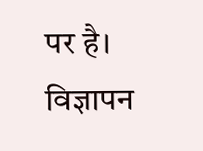पर है।
विज्ञापन